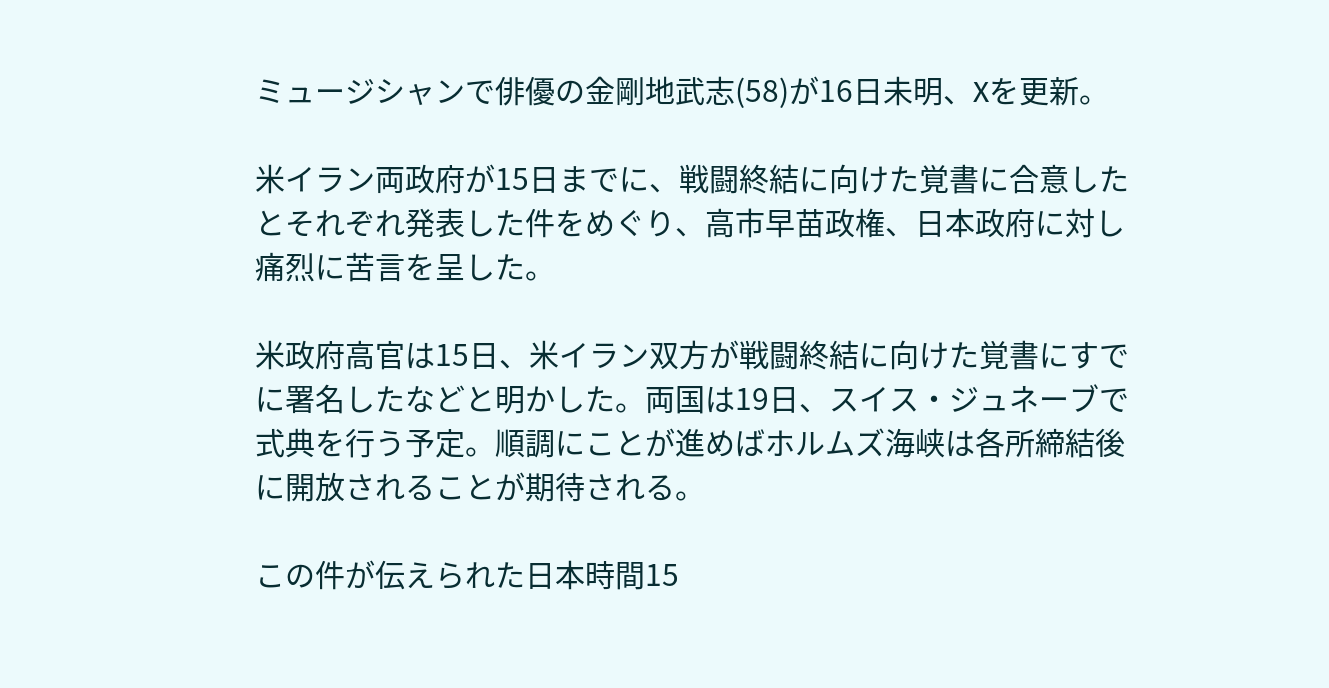ミュージシャンで俳優の金剛地武志(58)が16日未明、Xを更新。

米イラン両政府が15日までに、戦闘終結に向けた覚書に合意したとそれぞれ発表した件をめぐり、高市早苗政権、日本政府に対し痛烈に苦言を呈した。

米政府高官は15日、米イラン双方が戦闘終結に向けた覚書にすでに署名したなどと明かした。両国は19日、スイス・ジュネーブで式典を行う予定。順調にことが進めばホルムズ海峡は各所締結後に開放されることが期待される。

この件が伝えられた日本時間15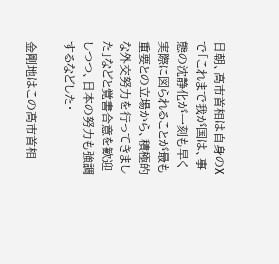日朝、高市首相は自身のXで「これまで我が国は、事態の沈静化が一刻も早く実際に図られることが最も重要との立場から、積極的な外交努力を行ってきました」などと覚書合意を歓迎しつつ、日本の努力も強調するなどした・

金剛地はこの高市首相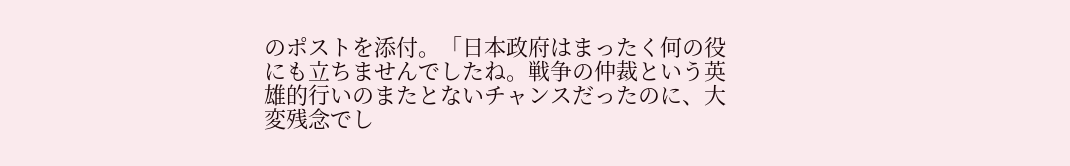のポストを添付。「日本政府はまったく何の役にも立ちませんでしたね。戦争の仲裁という英雄的行いのまたとないチャンスだったのに、大変残念でし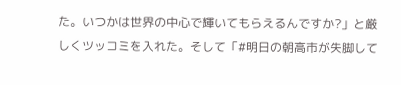た。いつかは世界の中心で輝いてもらえるんですか?」と厳しくツッコミを入れた。そして「#明日の朝高市が失脚して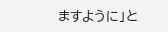ますように」と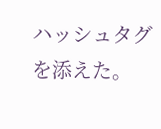ハッシュタグを添えた。